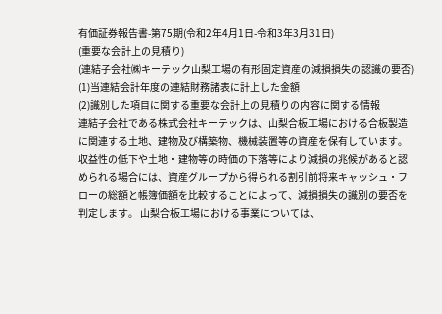有価証券報告書-第75期(令和2年4月1日-令和3年3月31日)
(重要な会計上の見積り)
(連結子会社㈱キーテック山梨工場の有形固定資産の減損損失の認識の要否)
(1)当連結会計年度の連結財務諸表に計上した金額
(2)識別した項目に関する重要な会計上の見積りの内容に関する情報
連結子会社である株式会社キーテックは、山梨合板工場における合板製造に関連する土地、建物及び構築物、機械装置等の資産を保有しています。 収益性の低下や土地・建物等の時価の下落等により減損の兆候があると認められる場合には、資産グループから得られる割引前将来キャッシュ・フローの総額と帳簿価額を比較することによって、減損損失の識別の要否を判定します。 山梨合板工場における事業については、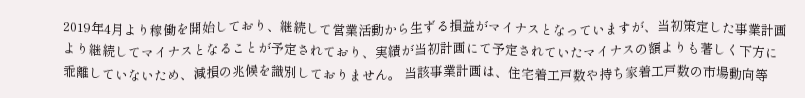2019年4月より稼働を開始しており、継続して営業活動から生ずる損益がマイナスとなっていますが、当初策定した事業計画より継続してマイナスとなることが予定されており、実績が当初計画にて予定されていたマイナスの額よりも著しく下方に乖離していないため、減損の兆候を識別しておりません。 当該事業計画は、住宅着工戸数や持ち家着工戸数の市場動向等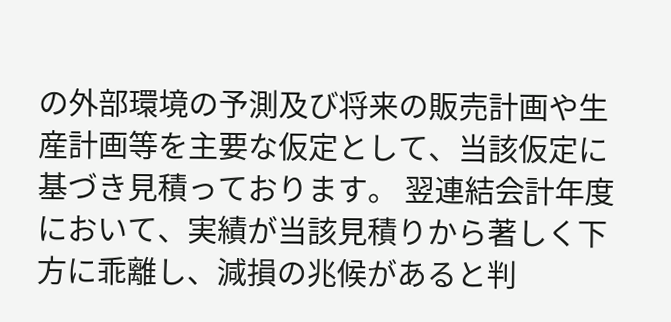の外部環境の予測及び将来の販売計画や生産計画等を主要な仮定として、当該仮定に基づき見積っております。 翌連結会計年度において、実績が当該見積りから著しく下方に乖離し、減損の兆候があると判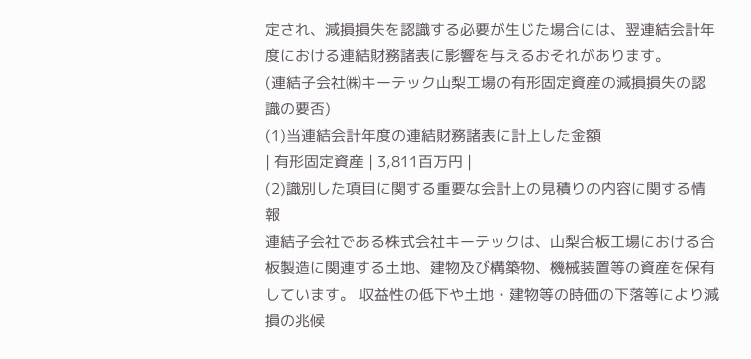定され、減損損失を認識する必要が生じた場合には、翌連結会計年度における連結財務諸表に影響を与えるおそれがあります。
(連結子会社㈱キーテック山梨工場の有形固定資産の減損損失の認識の要否)
(1)当連結会計年度の連結財務諸表に計上した金額
| 有形固定資産 | 3,811百万円 |
(2)識別した項目に関する重要な会計上の見積りの内容に関する情報
連結子会社である株式会社キーテックは、山梨合板工場における合板製造に関連する土地、建物及び構築物、機械装置等の資産を保有しています。 収益性の低下や土地・建物等の時価の下落等により減損の兆候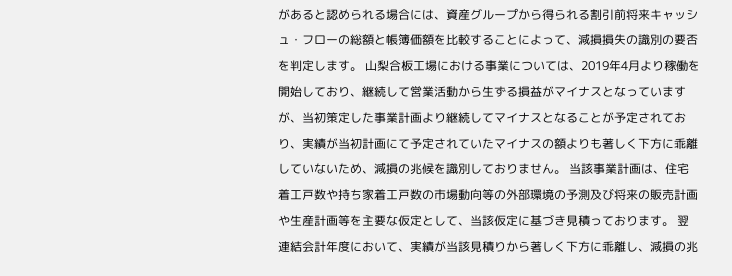があると認められる場合には、資産グループから得られる割引前将来キャッシュ・フローの総額と帳簿価額を比較することによって、減損損失の識別の要否を判定します。 山梨合板工場における事業については、2019年4月より稼働を開始しており、継続して営業活動から生ずる損益がマイナスとなっていますが、当初策定した事業計画より継続してマイナスとなることが予定されており、実績が当初計画にて予定されていたマイナスの額よりも著しく下方に乖離していないため、減損の兆候を識別しておりません。 当該事業計画は、住宅着工戸数や持ち家着工戸数の市場動向等の外部環境の予測及び将来の販売計画や生産計画等を主要な仮定として、当該仮定に基づき見積っております。 翌連結会計年度において、実績が当該見積りから著しく下方に乖離し、減損の兆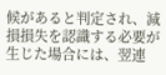候があると判定され、減損損失を認識する必要が生じた場合には、翌連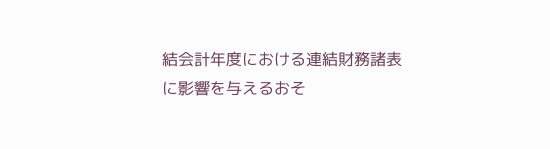結会計年度における連結財務諸表に影響を与えるおそ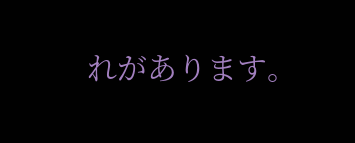れがあります。